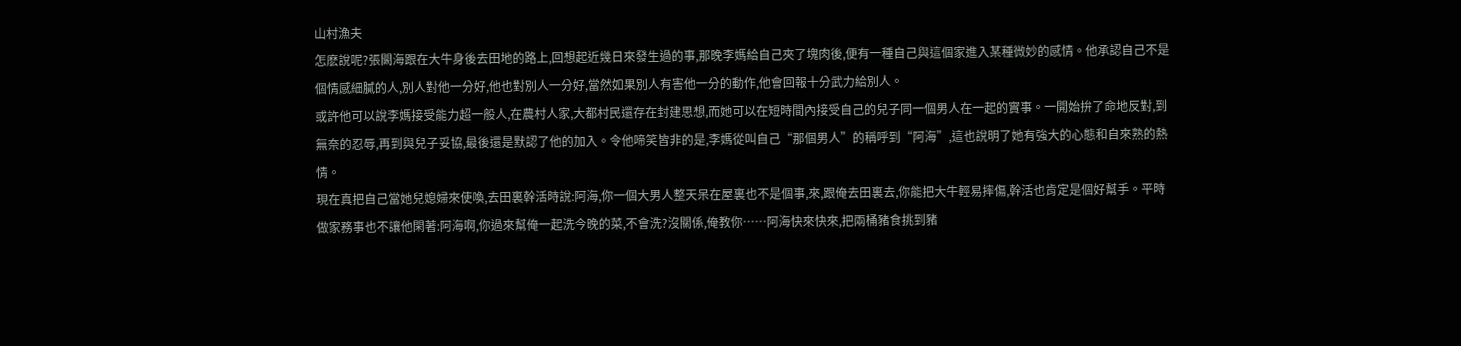山村漁夫
怎麽說呢?張闕海跟在大牛身後去田地的路上,回想起近幾日來發生過的事,那晚李媽給自己夾了塊肉後,便有一種自己與這個家進入某種微妙的感情。他承認自己不是個情感細膩的人,別人對他一分好,他也對別人一分好,當然如果別人有害他一分的動作,他會回報十分武力給別人。
或許他可以說李媽接受能力超一般人,在農村人家,大都村民還存在封建思想,而她可以在短時間內接受自己的兒子同一個男人在一起的實事。一開始拚了命地反對,到無奈的忍辱,再到與兒子妥協,最後還是默認了他的加入。令他啼笑皆非的是,李媽從叫自己“那個男人”的稱呼到“阿海”,這也說明了她有強大的心態和自來熟的熱情。
現在真把自己當她兒媳婦來使喚,去田裏幹活時說:阿海,你一個大男人整天呆在屋裏也不是個事,來,跟俺去田裏去,你能把大牛輕易摔傷,幹活也肯定是個好幫手。平時做家務事也不讓他閑著:阿海啊,你過來幫俺一起洗今晚的菜,不會洗?沒關係,俺教你……阿海快來快來,把兩桶豬食挑到豬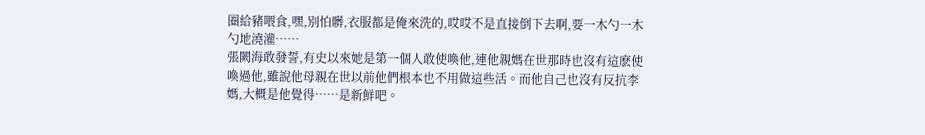圈給豬喂食,嘿,別怕髒,衣服都是俺來洗的,哎哎不是直接倒下去啊,要一木勺一木勺地澆灌……
張闕海敢發誓,有史以來她是第一個人敢使喚他,連他親媽在世那時也沒有這麽使喚過他,雖說他母親在世以前他們根本也不用做這些活。而他自己也沒有反抗李媽,大概是他覺得……是新鮮吧。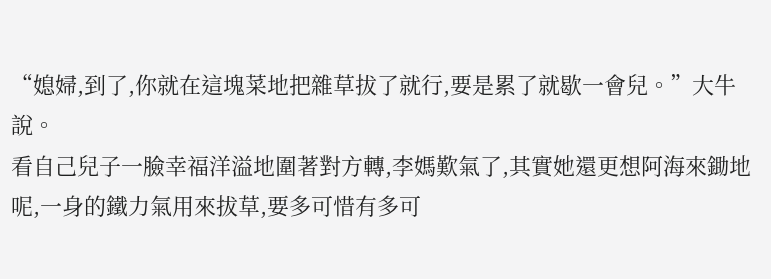“媳婦,到了,你就在這塊菜地把雜草拔了就行,要是累了就歇一會兒。”大牛說。
看自己兒子一臉幸福洋溢地圍著對方轉,李媽歎氣了,其實她還更想阿海來鋤地呢,一身的鐵力氣用來拔草,要多可惜有多可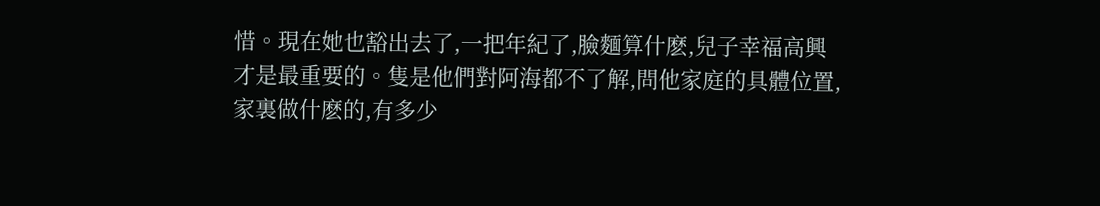惜。現在她也豁出去了,一把年紀了,臉麵算什麽,兒子幸福高興才是最重要的。隻是他們對阿海都不了解,問他家庭的具體位置,家裏做什麽的,有多少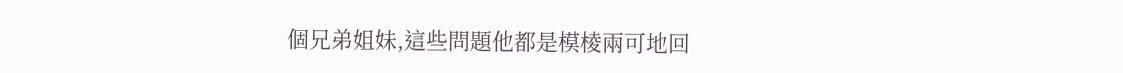個兄弟姐妹,這些問題他都是模棱兩可地回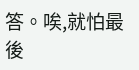答。唉,就怕最後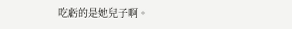吃虧的是她兒子啊。